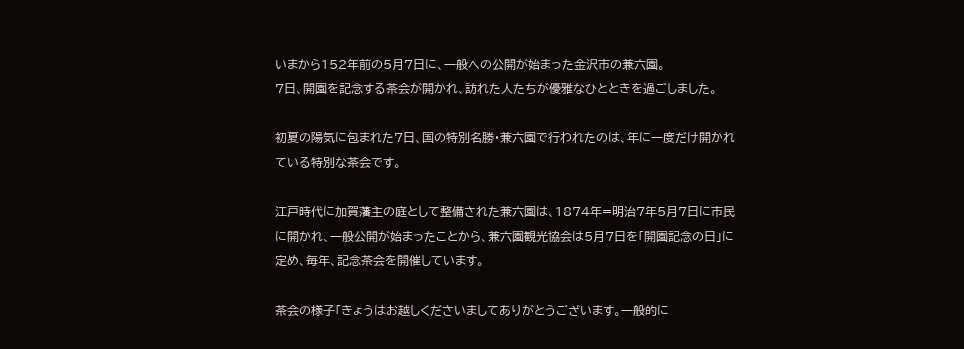いまから152年前の5月7日に、一般への公開が始まった金沢市の兼六園。
7日、開園を記念する茶会が開かれ、訪れた人たちが優雅なひとときを過ごしました。

初夏の陽気に包まれた7日、国の特別名勝・兼六園で行われたのは、年に一度だけ開かれている特別な茶会です。

江戸時代に加賀藩主の庭として整備された兼六園は、1874年=明治7年5月7日に市民に開かれ、一般公開が始まったことから、兼六園観光協会は5月7日を「開園記念の日」に定め、毎年、記念茶会を開催しています。

茶会の様子「きょうはお越しくださいましてありがとうございます。一般的に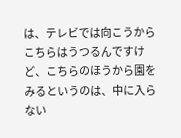は、テレビでは向こうからこちらはうつるんですけど、こちらのほうから園をみるというのは、中に入らない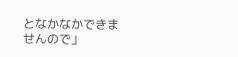となかなかできませんので」